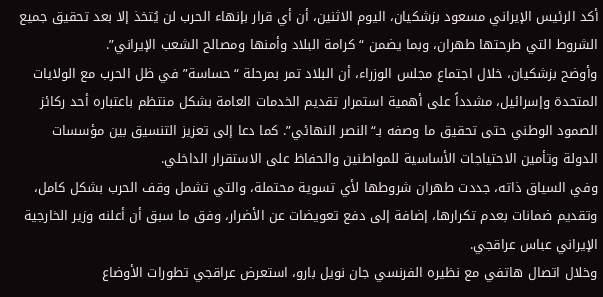أكد الرئيس الإيراني مسعود بزشكيان، اليوم الاثنين، أن أي قرار بإنهاء الحرب لن يُتخذ إلا بعد تحقيق جميع الشروط التي طرحتها طهران، وبما يضمن “كرامة البلاد وأمنها ومصالح الشعب الإيراني”.
وأوضح بزشكيان، خلال اجتماع مجلس الوزراء، أن البلاد تمر بمرحلة “حساسة” في ظل الحرب مع الولايات المتحدة وإسرائيل، مشدداً على أهمية استمرار تقديم الخدمات العامة بشكل منتظم باعتباره أحد ركائز الصمود الوطني حتى تحقيق ما وصفه بـ“النصر النهائي”. كما دعا إلى تعزيز التنسيق بين مؤسسات الدولة وتأمين الاحتياجات الأساسية للمواطنين والحفاظ على الاستقرار الداخلي.
وفي السياق ذاته، جددت طهران شروطها لأي تسوية محتملة، والتي تشمل وقف الحرب بشكل كامل، وتقديم ضمانات بعدم تكرارها، إضافة إلى دفع تعويضات عن الأضرار، وفق ما سبق أن أعلنه وزير الخارجية الإيراني عباس عراقجي.
وخلال اتصال هاتفي مع نظيره الفرنسي جان نويل بارو، استعرض عراقجي تطورات الأوضاع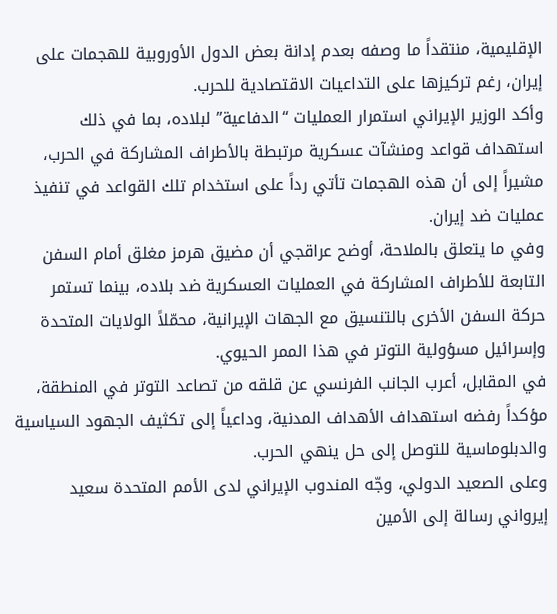الإقليمية، منتقداً ما وصفه بعدم إدانة بعض الدول الأوروبية للهجمات على إيران، رغم تركيزها على التداعيات الاقتصادية للحرب.
وأكد الوزير الإيراني استمرار العمليات “الدفاعية” لبلاده، بما في ذلك استهداف قواعد ومنشآت عسكرية مرتبطة بالأطراف المشاركة في الحرب، مشيراً إلى أن هذه الهجمات تأتي رداً على استخدام تلك القواعد في تنفيذ عمليات ضد إيران.
وفي ما يتعلق بالملاحة، أوضح عراقجي أن مضيق هرمز مغلق أمام السفن التابعة للأطراف المشاركة في العمليات العسكرية ضد بلاده، بينما تستمر حركة السفن الأخرى بالتنسيق مع الجهات الإيرانية، محمّلاً الولايات المتحدة وإسرائيل مسؤولية التوتر في هذا الممر الحيوي.
في المقابل، أعرب الجانب الفرنسي عن قلقه من تصاعد التوتر في المنطقة، مؤكداً رفضه استهداف الأهداف المدنية، وداعياً إلى تكثيف الجهود السياسية والدبلوماسية للتوصل إلى حل ينهي الحرب.
وعلى الصعيد الدولي، وجّه المندوب الإيراني لدى الأمم المتحدة سعيد إيرواني رسالة إلى الأمين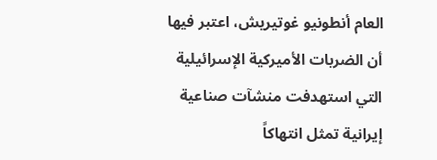العام أنطونيو غوتيريش، اعتبر فيها أن الضربات الأميركية الإسرائيلية التي استهدفت منشآت صناعية إيرانية تمثل انتهاكاً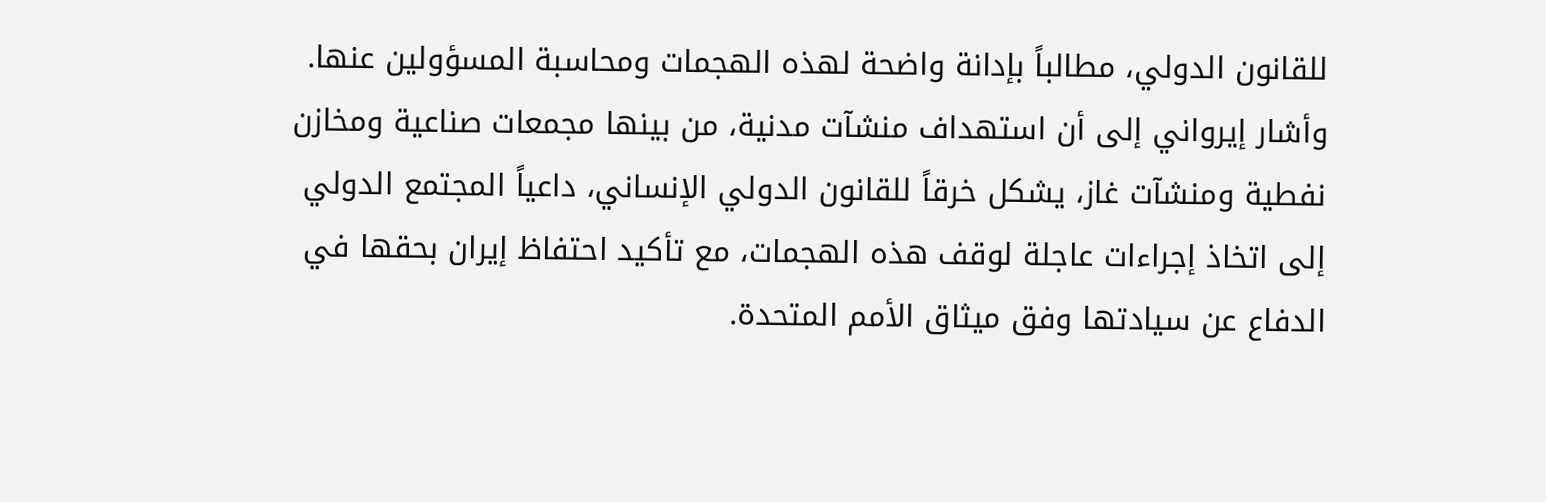للقانون الدولي، مطالباً بإدانة واضحة لهذه الهجمات ومحاسبة المسؤولين عنها.
وأشار إيرواني إلى أن استهداف منشآت مدنية، من بينها مجمعات صناعية ومخازن نفطية ومنشآت غاز، يشكل خرقاً للقانون الدولي الإنساني، داعياً المجتمع الدولي إلى اتخاذ إجراءات عاجلة لوقف هذه الهجمات، مع تأكيد احتفاظ إيران بحقها في الدفاع عن سيادتها وفق ميثاق الأمم المتحدة.